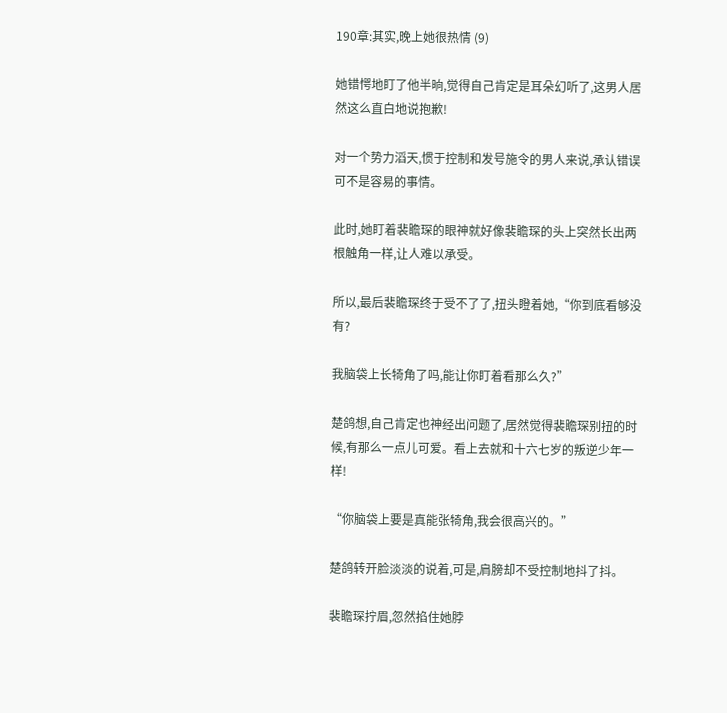190章:其实,晚上她很热情 (9)

她错愕地盯了他半晌,觉得自己肯定是耳朵幻听了,这男人居然这么直白地说抱歉!

对一个势力滔天,惯于控制和发号施令的男人来说,承认错误可不是容易的事情。

此时,她盯着裴瞻琛的眼神就好像裴瞻琛的头上突然长出两根触角一样,让人难以承受。

所以,最后裴瞻琛终于受不了了,扭头瞪着她,“你到底看够没有?

我脑袋上长犄角了吗,能让你盯着看那么久?”

楚鸽想,自己肯定也神经出问题了,居然觉得裴瞻琛别扭的时候,有那么一点儿可爱。看上去就和十六七岁的叛逆少年一样!

“你脑袋上要是真能张犄角,我会很高兴的。”

楚鸽转开脸淡淡的说着,可是,肩膀却不受控制地抖了抖。

裴瞻琛拧眉,忽然掐住她脖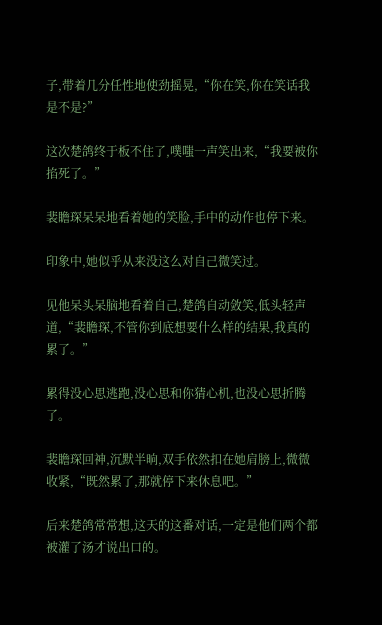子,带着几分任性地使劲摇晃,“你在笑,你在笑话我是不是?”

这次楚鸽终于板不住了,噗嗤一声笑出来,“我要被你掐死了。”

裴瞻琛呆呆地看着她的笑脸,手中的动作也停下来。

印象中,她似乎从来没这么对自己微笑过。

见他呆头呆脑地看着自己,楚鸽自动敛笑,低头轻声道,“裴瞻琛,不管你到底想要什么样的结果,我真的累了。”

累得没心思逃跑,没心思和你猜心机,也没心思折腾了。

裴瞻琛回神,沉默半晌,双手依然扣在她肩膀上,微微收紧,“既然累了,那就停下来休息吧。”

后来楚鸽常常想,这天的这番对话,一定是他们两个都被灌了汤才说出口的。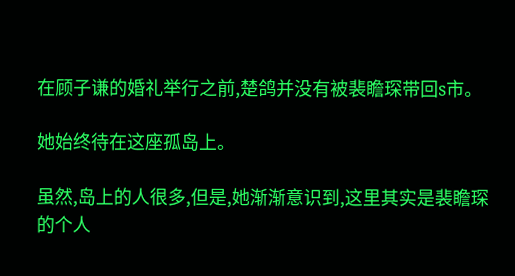在顾子谦的婚礼举行之前,楚鸽并没有被裴瞻琛带回s市。

她始终待在这座孤岛上。

虽然,岛上的人很多,但是,她渐渐意识到,这里其实是裴瞻琛的个人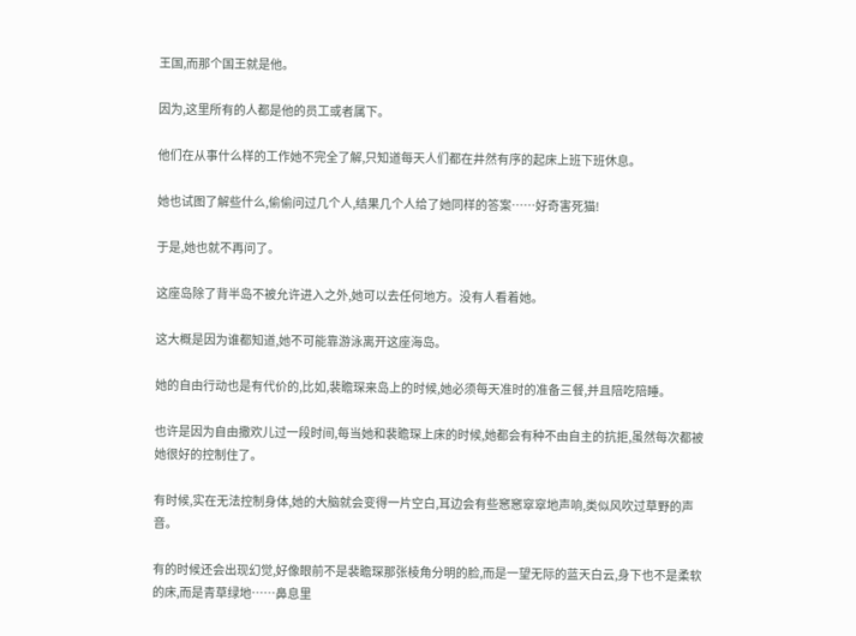王国,而那个国王就是他。

因为,这里所有的人都是他的员工或者属下。

他们在从事什么样的工作她不完全了解,只知道每天人们都在井然有序的起床上班下班休息。

她也试图了解些什么,偷偷问过几个人,结果几个人给了她同样的答案……好奇害死猫!

于是,她也就不再问了。

这座岛除了背半岛不被允许进入之外,她可以去任何地方。没有人看着她。

这大概是因为谁都知道,她不可能靠游泳离开这座海岛。

她的自由行动也是有代价的,比如,裴瞻琛来岛上的时候,她必须每天准时的准备三餐,并且陪吃陪睡。

也许是因为自由撒欢儿过一段时间,每当她和裴瞻琛上床的时候,她都会有种不由自主的抗拒,虽然每次都被她很好的控制住了。

有时候,实在无法控制身体,她的大脑就会变得一片空白,耳边会有些窸窸窣窣地声响,类似风吹过草野的声音。

有的时候还会出现幻觉,好像眼前不是裴瞻琛那张棱角分明的脸,而是一望无际的蓝天白云,身下也不是柔软的床,而是青草绿地……鼻息里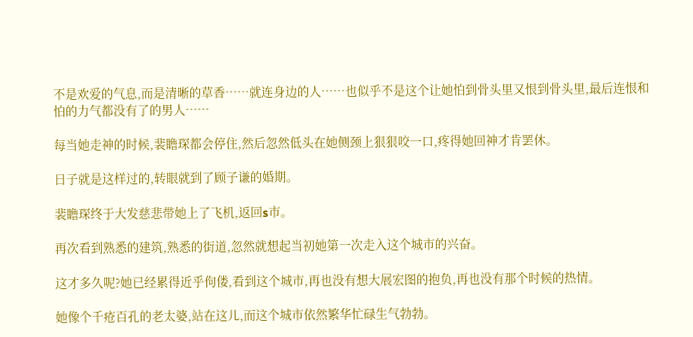不是欢爱的气息,而是清晰的草香……就连身边的人……也似乎不是这个让她怕到骨头里又恨到骨头里,最后连恨和怕的力气都没有了的男人……

每当她走神的时候,裴瞻琛都会停住,然后忽然低头在她侧颈上狠狠咬一口,疼得她回神才肯罢休。

日子就是这样过的,转眼就到了顾子谦的婚期。

裴瞻琛终于大发慈悲带她上了飞机,返回s市。

再次看到熟悉的建筑,熟悉的街道,忽然就想起当初她第一次走入这个城市的兴奋。

这才多久呢?她已经累得近乎佝偻,看到这个城市,再也没有想大展宏图的抱负,再也没有那个时候的热情。

她像个千疮百孔的老太婆,站在这儿,而这个城市依然繁华忙碌生气勃勃。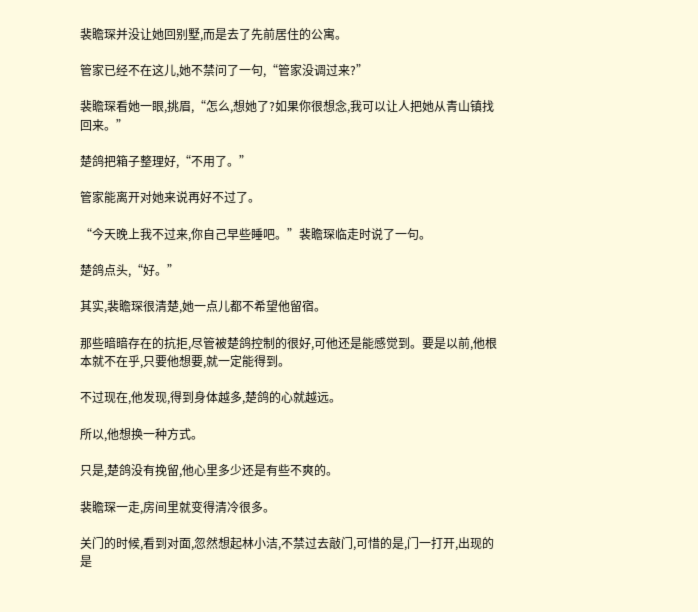裴瞻琛并没让她回别墅,而是去了先前居住的公寓。

管家已经不在这儿,她不禁问了一句,“管家没调过来?”

裴瞻琛看她一眼,挑眉,“怎么,想她了?如果你很想念,我可以让人把她从青山镇找回来。”

楚鸽把箱子整理好,“不用了。”

管家能离开对她来说再好不过了。

“今天晚上我不过来,你自己早些睡吧。”裴瞻琛临走时说了一句。

楚鸽点头,“好。”

其实,裴瞻琛很清楚,她一点儿都不希望他留宿。

那些暗暗存在的抗拒,尽管被楚鸽控制的很好,可他还是能感觉到。要是以前,他根本就不在乎,只要他想要,就一定能得到。

不过现在,他发现,得到身体越多,楚鸽的心就越远。

所以,他想换一种方式。

只是,楚鸽没有挽留,他心里多少还是有些不爽的。

裴瞻琛一走,房间里就变得清冷很多。

关门的时候,看到对面,忽然想起林小洁,不禁过去敲门,可惜的是,门一打开,出现的是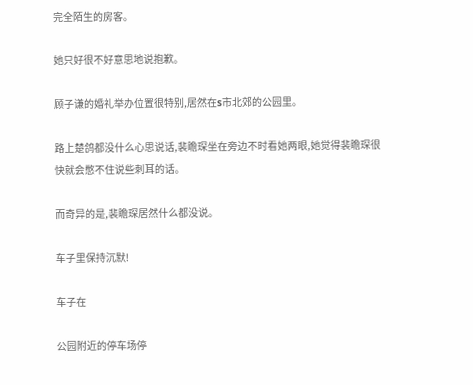完全陌生的房客。

她只好很不好意思地说抱歉。

顾子谦的婚礼举办位置很特别,居然在s市北郊的公园里。

路上楚鸽都没什么心思说话,裴瞻琛坐在旁边不时看她两眼,她觉得裴瞻琛很快就会憋不住说些刺耳的话。

而奇异的是,裴瞻琛居然什么都没说。

车子里保持沉默!

车子在

公园附近的停车场停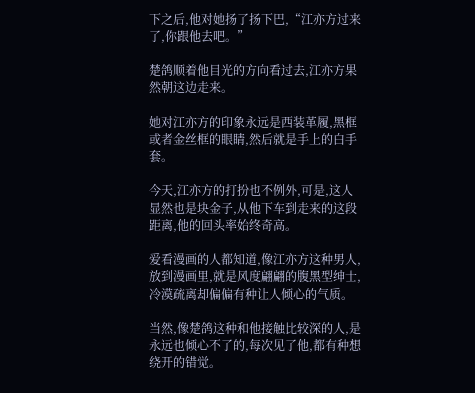下之后,他对她扬了扬下巴,“江亦方过来了,你跟他去吧。”

楚鸽顺着他目光的方向看过去,江亦方果然朝这边走来。

她对江亦方的印象永远是西装革履,黑框或者金丝框的眼睛,然后就是手上的白手套。

今天,江亦方的打扮也不例外,可是,这人显然也是块金子,从他下车到走来的这段距离,他的回头率始终奇高。

爱看漫画的人都知道,像江亦方这种男人,放到漫画里,就是风度翩翩的腹黑型绅士,冷漠疏离却偏偏有种让人倾心的气质。

当然,像楚鸽这种和他接触比较深的人,是永远也倾心不了的,每次见了他,都有种想绕开的错觉。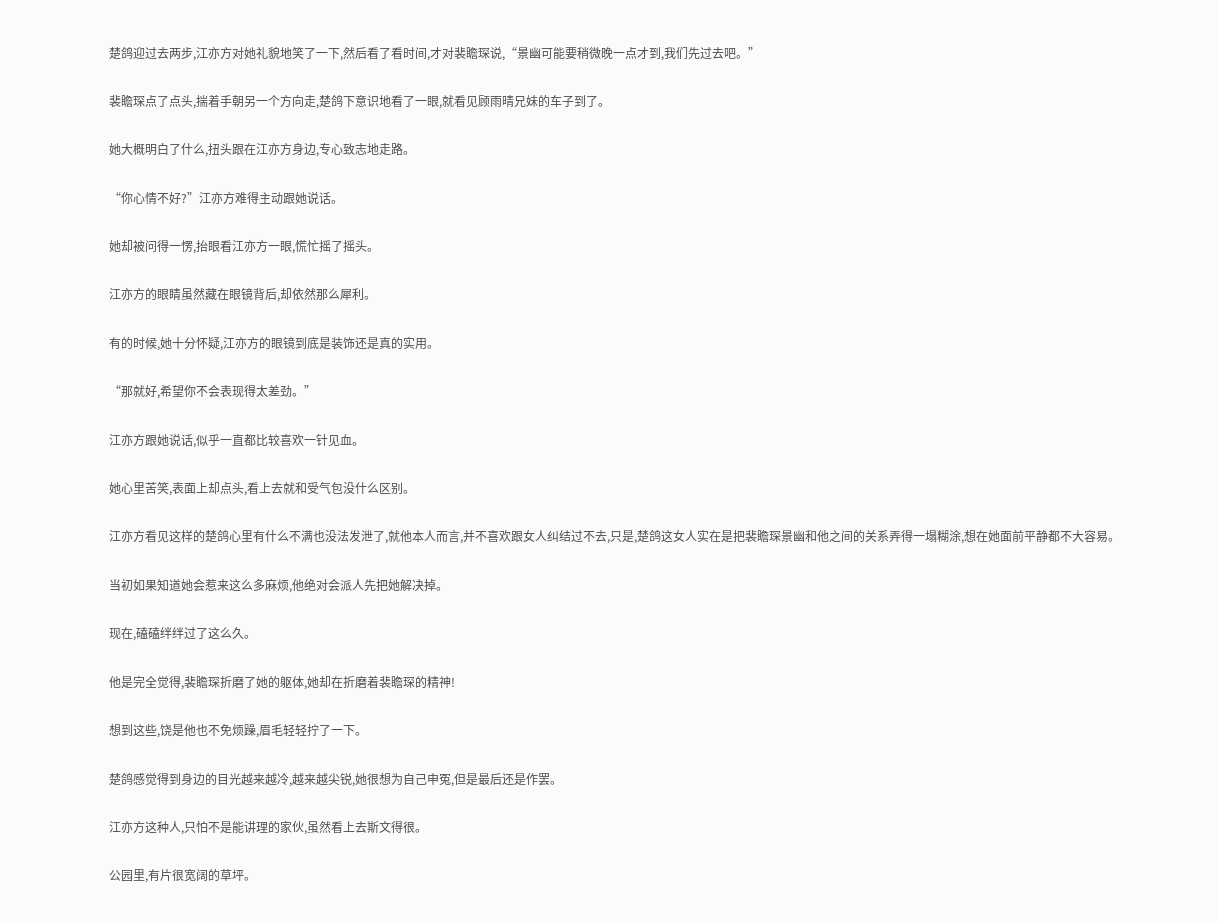楚鸽迎过去两步,江亦方对她礼貌地笑了一下,然后看了看时间,才对裴瞻琛说,“景幽可能要稍微晚一点才到,我们先过去吧。”

裴瞻琛点了点头,揣着手朝另一个方向走,楚鸽下意识地看了一眼,就看见顾雨晴兄妹的车子到了。

她大概明白了什么,扭头跟在江亦方身边,专心致志地走路。

“你心情不好?”江亦方难得主动跟她说话。

她却被问得一愣,抬眼看江亦方一眼,慌忙摇了摇头。

江亦方的眼睛虽然藏在眼镜背后,却依然那么犀利。

有的时候,她十分怀疑,江亦方的眼镜到底是装饰还是真的实用。

“那就好,希望你不会表现得太差劲。”

江亦方跟她说话,似乎一直都比较喜欢一针见血。

她心里苦笑,表面上却点头,看上去就和受气包没什么区别。

江亦方看见这样的楚鸽心里有什么不满也没法发泄了,就他本人而言,并不喜欢跟女人纠结过不去,只是,楚鸽这女人实在是把裴瞻琛景幽和他之间的关系弄得一塌糊涂,想在她面前平静都不大容易。

当初如果知道她会惹来这么多麻烦,他绝对会派人先把她解决掉。

现在,磕磕绊绊过了这么久。

他是完全觉得,裴瞻琛折磨了她的躯体,她却在折磨着裴瞻琛的精神!

想到这些,饶是他也不免烦躁,眉毛轻轻拧了一下。

楚鸽感觉得到身边的目光越来越冷,越来越尖锐,她很想为自己申冤,但是最后还是作罢。

江亦方这种人,只怕不是能讲理的家伙,虽然看上去斯文得很。

公园里,有片很宽阔的草坪。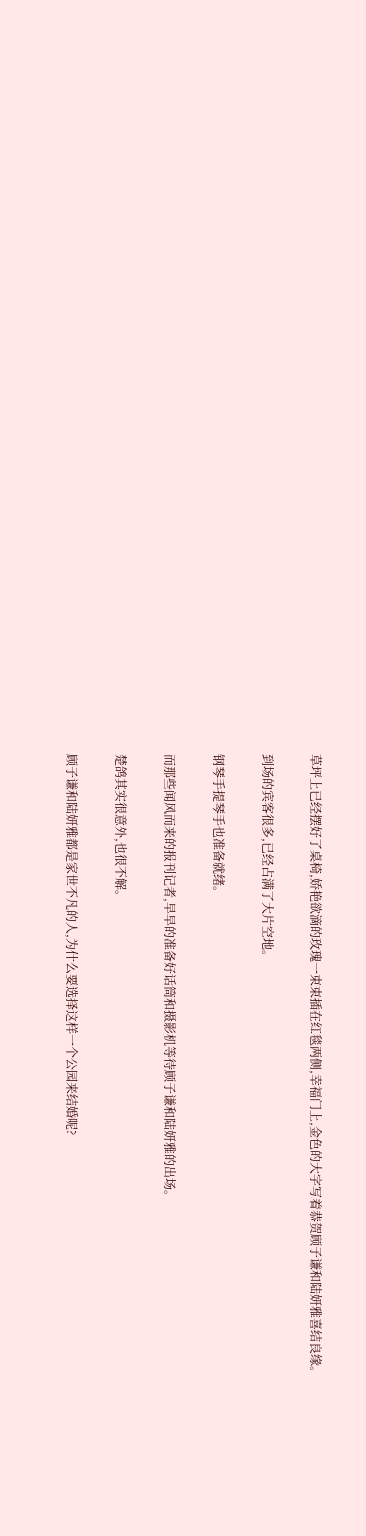草坪上已经摆好了桌椅,娇艳欲滴的玫瑰一束束插在红毯两侧,幸福门上,金色的大字写着恭贺顾子谦和陆妍雅喜结良缘。

到场的宾客很多,已经占满了大片空地。

钢琴手提琴手也准备就绪。

而那些闻风而来的报刊记者,早早的准备好话筒和摄影机等待顾子谦和陆妍雅的出场。

楚鸽其实很意外,也很不解。

顾子谦和陆妍雅都是家世不凡的人,为什么要选择这样一个公园来结婚呢?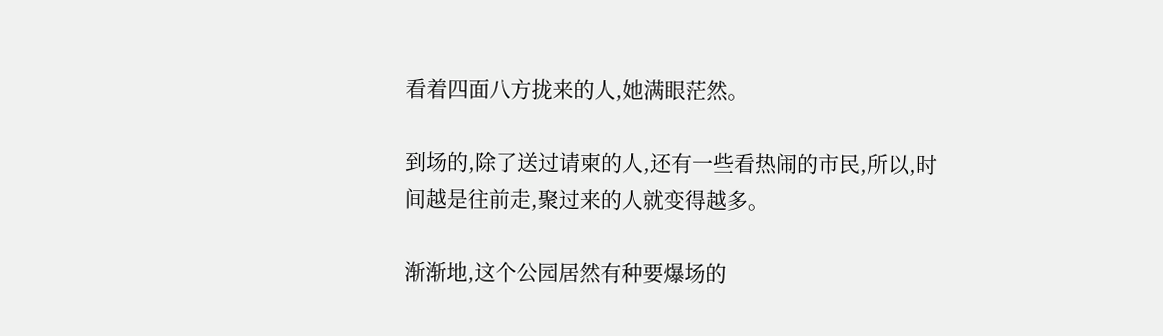看着四面八方拢来的人,她满眼茫然。

到场的,除了送过请柬的人,还有一些看热闹的市民,所以,时间越是往前走,聚过来的人就变得越多。

渐渐地,这个公园居然有种要爆场的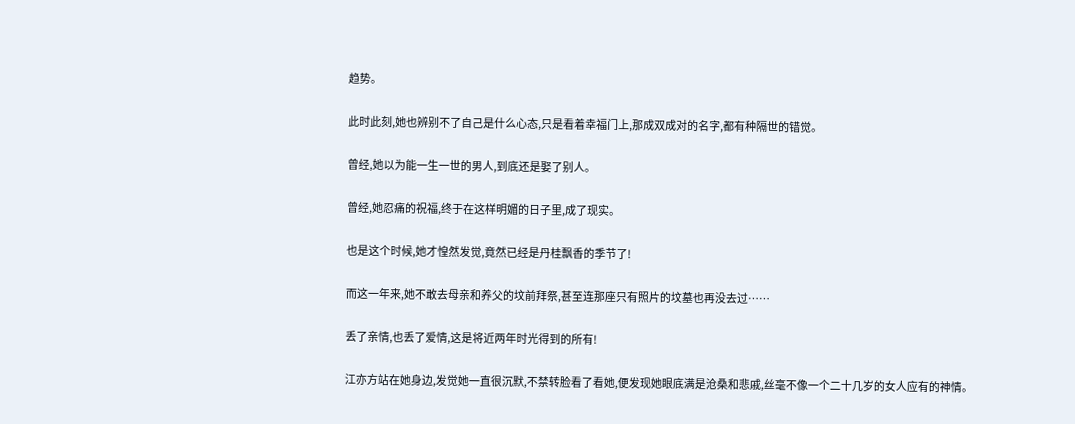趋势。

此时此刻,她也辨别不了自己是什么心态,只是看着幸福门上,那成双成对的名字,都有种隔世的错觉。

曾经,她以为能一生一世的男人,到底还是娶了别人。

曾经,她忍痛的祝福,终于在这样明媚的日子里,成了现实。

也是这个时候,她才惶然发觉,竟然已经是丹桂飘香的季节了!

而这一年来,她不敢去母亲和养父的坟前拜祭,甚至连那座只有照片的坟墓也再没去过……

丢了亲情,也丢了爱情,这是将近两年时光得到的所有!

江亦方站在她身边,发觉她一直很沉默,不禁转脸看了看她,便发现她眼底满是沧桑和悲戚,丝毫不像一个二十几岁的女人应有的神情。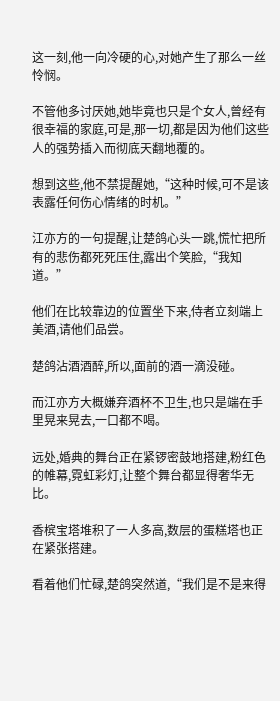这一刻,他一向冷硬的心,对她产生了那么一丝怜悯。

不管他多讨厌她,她毕竟也只是个女人,曾经有很幸福的家庭,可是,那一切,都是因为他们这些人的强势插入而彻底天翻地覆的。

想到这些,他不禁提醒她,“这种时候,可不是该表露任何伤心情绪的时机。”

江亦方的一句提醒,让楚鸽心头一跳,慌忙把所有的悲伤都死死压住,露出个笑脸,“我知道。”

他们在比较靠边的位置坐下来,侍者立刻端上美酒,请他们品尝。

楚鸽沾酒酒醉,所以,面前的酒一滴没碰。

而江亦方大概嫌弃酒杯不卫生,也只是端在手里晃来晃去,一口都不喝。

远处,婚典的舞台正在紧锣密鼓地搭建,粉红色的帷幕,霓虹彩灯,让整个舞台都显得奢华无比。

香槟宝塔堆积了一人多高,数层的蛋糕塔也正在紧张搭建。

看着他们忙碌,楚鸽突然道,“我们是不是来得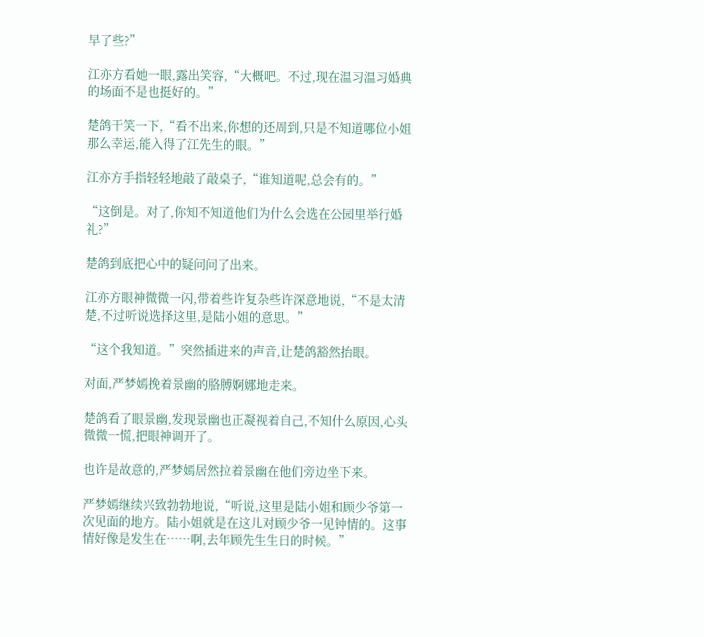早了些?”

江亦方看她一眼,露出笑容,“大概吧。不过,现在温习温习婚典的场面不是也挺好的。”

楚鸽干笑一下,“看不出来,你想的还周到,只是不知道哪位小姐那么幸运,能入得了江先生的眼。”

江亦方手指轻轻地敲了敲桌子,“谁知道呢,总会有的。”

“这倒是。对了,你知不知道他们为什么会选在公园里举行婚礼?”

楚鸽到底把心中的疑问问了出来。

江亦方眼神微微一闪,带着些许复杂些许深意地说,“不是太清楚,不过听说选择这里,是陆小姐的意思。”

“这个我知道。”突然插进来的声音,让楚鸽豁然抬眼。

对面,严梦嫣挽着景幽的胳膊婀娜地走来。

楚鸽看了眼景幽,发现景幽也正凝视着自己,不知什么原因,心头微微一慌,把眼神调开了。

也许是故意的,严梦嫣居然拉着景幽在他们旁边坐下来。

严梦嫣继续兴致勃勃地说,“听说,这里是陆小姐和顾少爷第一次见面的地方。陆小姐就是在这儿对顾少爷一见钟情的。这事情好像是发生在……啊,去年顾先生生日的时候。”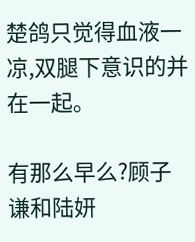楚鸽只觉得血液一凉,双腿下意识的并在一起。

有那么早么?顾子谦和陆妍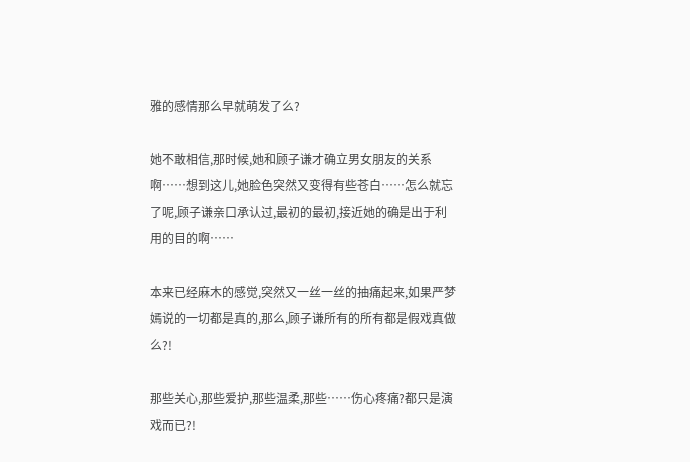雅的感情那么早就萌发了么?

她不敢相信,那时候,她和顾子谦才确立男女朋友的关系啊……想到这儿,她脸色突然又变得有些苍白……怎么就忘了呢,顾子谦亲口承认过,最初的最初,接近她的确是出于利用的目的啊……

本来已经麻木的感觉,突然又一丝一丝的抽痛起来,如果严梦嫣说的一切都是真的,那么,顾子谦所有的所有都是假戏真做么?!

那些关心,那些爱护,那些温柔,那些……伤心疼痛?都只是演戏而已?!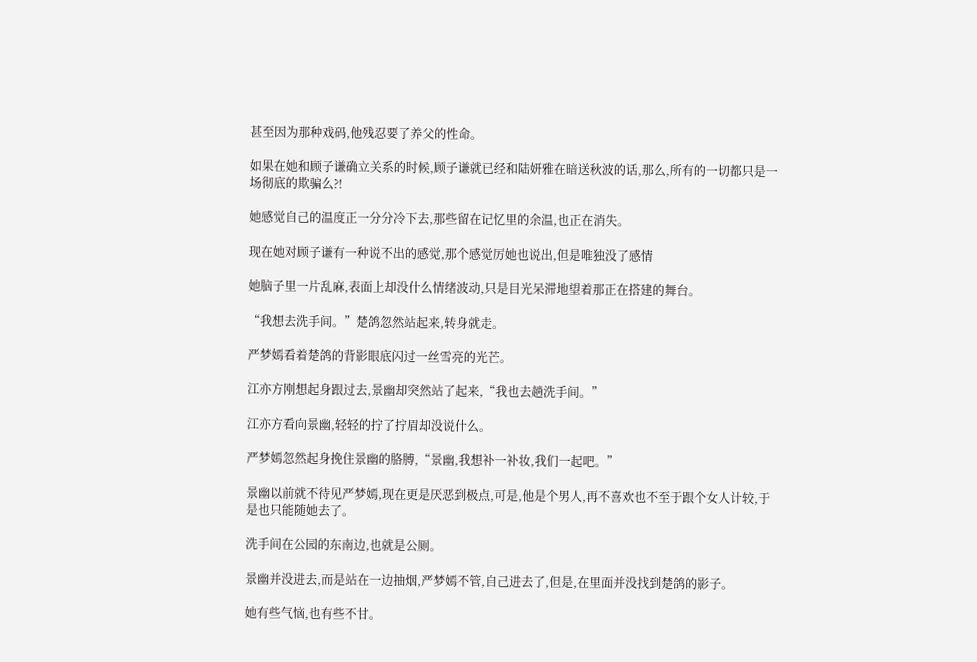甚至因为那种戏码,他残忍要了养父的性命。

如果在她和顾子谦确立关系的时候,顾子谦就已经和陆妍雅在暗送秋波的话,那么,所有的一切都只是一场彻底的欺骗么?!

她感觉自己的温度正一分分冷下去,那些留在记忆里的余温,也正在消失。

现在她对顾子谦有一种说不出的感觉,那个感觉厉她也说出,但是唯独没了感情

她脑子里一片乱麻,表面上却没什么情绪波动,只是目光呆滞地望着那正在搭建的舞台。

“我想去洗手间。”楚鸽忽然站起来,转身就走。

严梦嫣看着楚鸽的背影眼底闪过一丝雪亮的光芒。

江亦方刚想起身跟过去,景幽却突然站了起来,“我也去趟洗手间。”

江亦方看向景幽,轻轻的拧了拧眉却没说什么。

严梦嫣忽然起身挽住景幽的胳膊,“景幽,我想补一补妆,我们一起吧。”

景幽以前就不待见严梦嫣,现在更是厌恶到极点,可是,他是个男人,再不喜欢也不至于跟个女人计较,于是也只能随她去了。

洗手间在公园的东南边,也就是公厕。

景幽并没进去,而是站在一边抽烟,严梦嫣不管,自己进去了,但是,在里面并没找到楚鸽的影子。

她有些气恼,也有些不甘。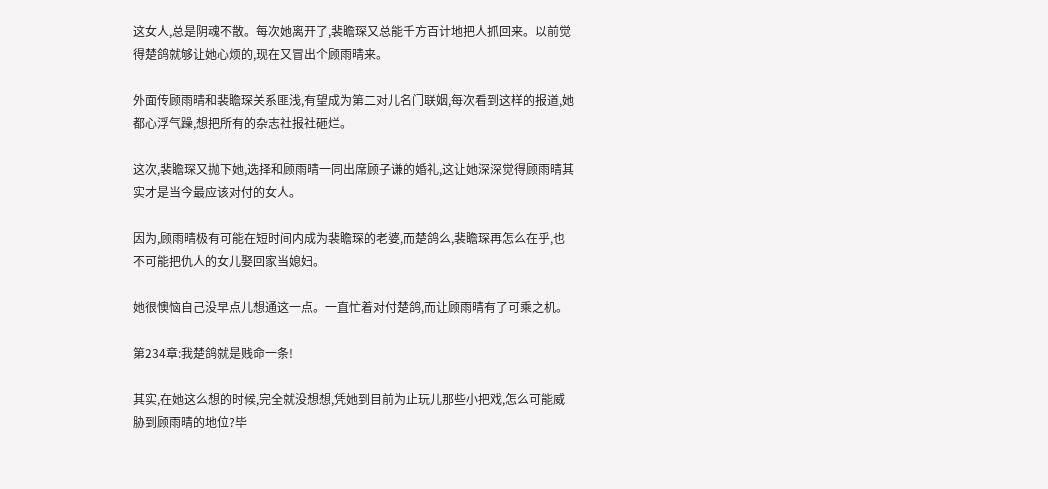这女人,总是阴魂不散。每次她离开了,裴瞻琛又总能千方百计地把人抓回来。以前觉得楚鸽就够让她心烦的,现在又冒出个顾雨晴来。

外面传顾雨晴和裴瞻琛关系匪浅,有望成为第二对儿名门联姻,每次看到这样的报道,她都心浮气躁,想把所有的杂志社报社砸烂。

这次,裴瞻琛又抛下她,选择和顾雨晴一同出席顾子谦的婚礼,这让她深深觉得顾雨晴其实才是当今最应该对付的女人。

因为,顾雨晴极有可能在短时间内成为裴瞻琛的老婆,而楚鸽么,裴瞻琛再怎么在乎,也不可能把仇人的女儿娶回家当媳妇。

她很懊恼自己没早点儿想通这一点。一直忙着对付楚鸽,而让顾雨晴有了可乘之机。

第234章:我楚鸽就是贱命一条!

其实,在她这么想的时候,完全就没想想,凭她到目前为止玩儿那些小把戏,怎么可能威胁到顾雨晴的地位?毕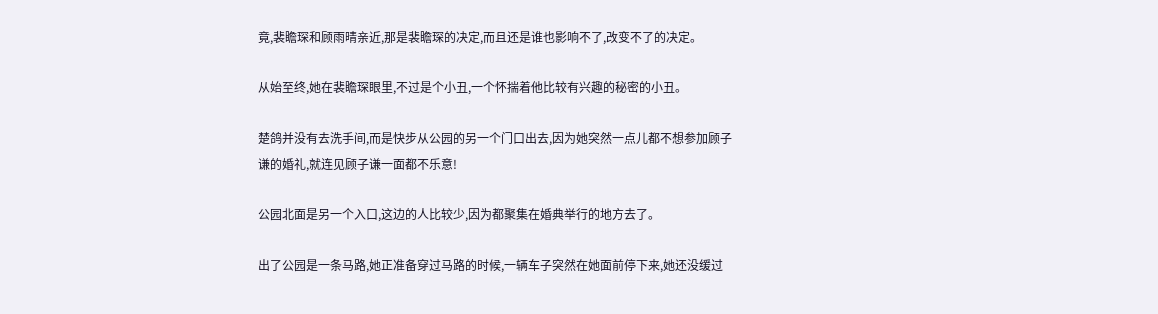竟,裴瞻琛和顾雨晴亲近,那是裴瞻琛的决定,而且还是谁也影响不了,改变不了的决定。

从始至终,她在裴瞻琛眼里,不过是个小丑,一个怀揣着他比较有兴趣的秘密的小丑。

楚鸽并没有去洗手间,而是快步从公园的另一个门口出去,因为她突然一点儿都不想参加顾子谦的婚礼,就连见顾子谦一面都不乐意!

公园北面是另一个入口,这边的人比较少,因为都聚集在婚典举行的地方去了。

出了公园是一条马路,她正准备穿过马路的时候,一辆车子突然在她面前停下来,她还没缓过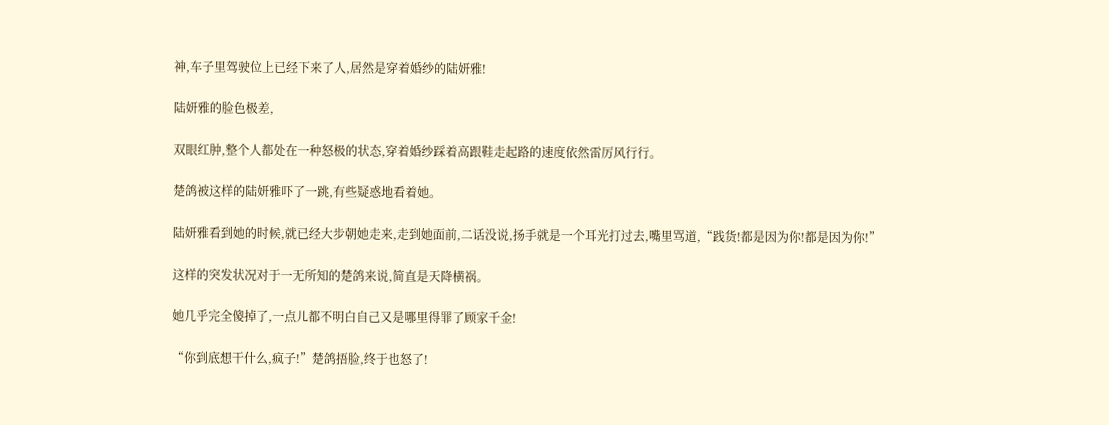神,车子里驾驶位上已经下来了人,居然是穿着婚纱的陆妍雅!

陆妍雅的脸色极差,

双眼红肿,整个人都处在一种怒极的状态,穿着婚纱踩着高跟鞋走起路的速度依然雷厉风行行。

楚鸽被这样的陆妍雅吓了一跳,有些疑惑地看着她。

陆妍雅看到她的时候,就已经大步朝她走来,走到她面前,二话没说,扬手就是一个耳光打过去,嘴里骂道,“践货!都是因为你!都是因为你!”

这样的突发状况对于一无所知的楚鸽来说,简直是天降横祸。

她几乎完全傻掉了,一点儿都不明白自己又是哪里得罪了顾家千金!

“你到底想干什么,疯子!”楚鸽捂脸,终于也怒了!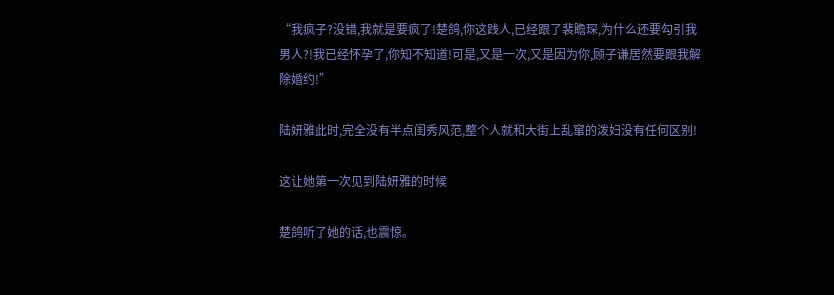“我疯子?没错,我就是要疯了!楚鸽,你这践人,已经跟了裴瞻琛,为什么还要勾引我男人?!我已经怀孕了,你知不知道!可是,又是一次,又是因为你,顾子谦居然要跟我解除婚约!”

陆妍雅此时,完全没有半点闺秀风范,整个人就和大街上乱窜的泼妇没有任何区别!

这让她第一次见到陆妍雅的时候

楚鸽听了她的话,也震惊。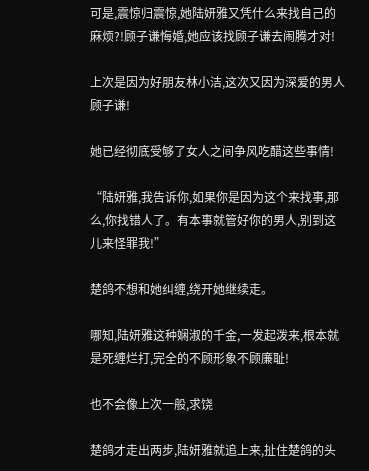可是,震惊归震惊,她陆妍雅又凭什么来找自己的麻烦?!顾子谦悔婚,她应该找顾子谦去闹腾才对!

上次是因为好朋友林小洁,这次又因为深爱的男人顾子谦!

她已经彻底受够了女人之间争风吃醋这些事情!

“陆妍雅,我告诉你,如果你是因为这个来找事,那么,你找错人了。有本事就管好你的男人,别到这儿来怪罪我!”

楚鸽不想和她纠缠,绕开她继续走。

哪知,陆妍雅这种娴淑的千金,一发起泼来,根本就是死缠烂打,完全的不顾形象不顾廉耻!

也不会像上次一般,求饶

楚鸽才走出两步,陆妍雅就追上来,扯住楚鸽的头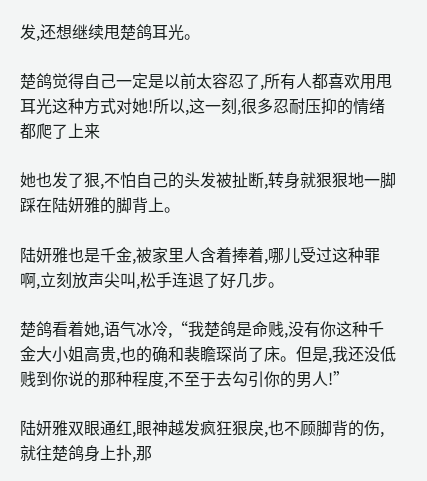发,还想继续甩楚鸽耳光。

楚鸽觉得自己一定是以前太容忍了,所有人都喜欢用甩耳光这种方式对她!所以,这一刻,很多忍耐压抑的情绪都爬了上来

她也发了狠,不怕自己的头发被扯断,转身就狠狠地一脚踩在陆妍雅的脚背上。

陆妍雅也是千金,被家里人含着捧着,哪儿受过这种罪啊,立刻放声尖叫,松手连退了好几步。

楚鸽看着她,语气冰冷,“我楚鸽是命贱,没有你这种千金大小姐高贵,也的确和裴瞻琛尚了床。但是,我还没低贱到你说的那种程度,不至于去勾引你的男人!”

陆妍雅双眼通红,眼神越发疯狂狠戾,也不顾脚背的伤,就往楚鸽身上扑,那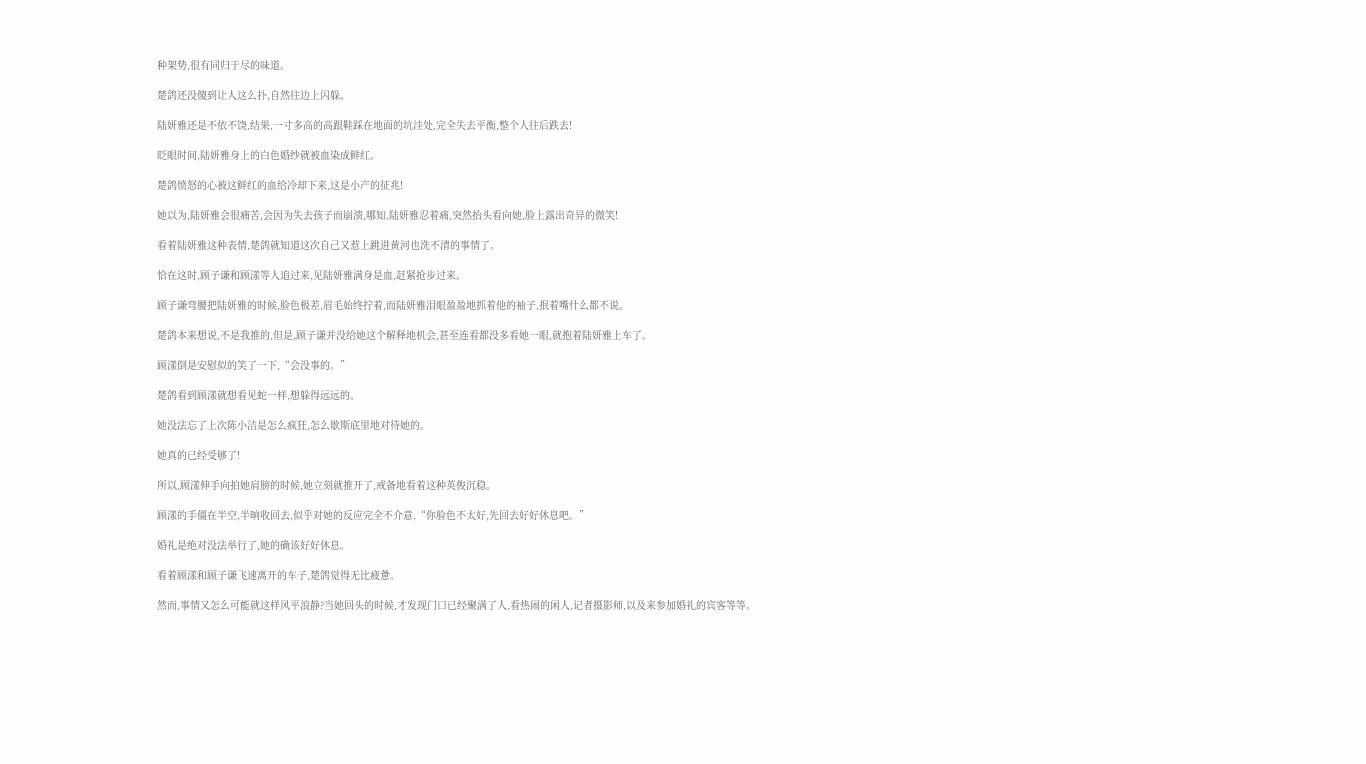种架势,很有同归于尽的味道。

楚鸽还没傻到让人这么扑,自然往边上闪躲。

陆妍雅还是不依不饶,结果,一寸多高的高跟鞋踩在地面的坑洼处,完全失去平衡,整个人往后跌去!

眨眼时间,陆妍雅身上的白色婚纱就被血染成鲜红。

楚鸽愤怒的心被这鲜红的血给冷却下来,这是小产的征兆!

她以为,陆妍雅会很痛苦,会因为失去孩子而崩溃,哪知,陆妍雅忍着痛,突然抬头看向她,脸上露出奇异的微笑!

看着陆妍雅这种表情,楚鸽就知道这次自己又惹上跳进黄河也洗不清的事情了。

恰在这时,顾子谦和顾漾等人追过来,见陆妍雅满身是血,赶紧抢步过来。

顾子谦弯腰把陆妍雅的时候,脸色极差,眉毛始终拧着,而陆妍雅泪眼盈盈地抓着他的袖子,抿着嘴什么都不说。

楚鸽本来想说,不是我推的,但是,顾子谦并没给她这个解释地机会,甚至连看都没多看她一眼,就抱着陆妍雅上车了。

顾漾倒是安慰似的笑了一下,“会没事的。”

楚鸽看到顾漾就想看见蛇一样,想躲得远远的。

她没法忘了上次陈小洁是怎么疯狂,怎么歇斯底里地对待她的。

她真的已经受够了!

所以,顾漾伸手向拍她肩膀的时候,她立刻就推开了,戒备地看着这种英俊沉稳。

顾漾的手僵在半空,半晌收回去,似乎对她的反应完全不介意,“你脸色不太好,先回去好好休息吧。”

婚礼是绝对没法举行了,她的确该好好休息。

看着顾漾和顾子谦飞速离开的车子,楚鸽觉得无比疲惫。

然而,事情又怎么可能就这样风平浪静?当她回头的时候,才发现门口已经聚满了人,看热闹的闲人,记者摄影师,以及来参加婚礼的宾客等等。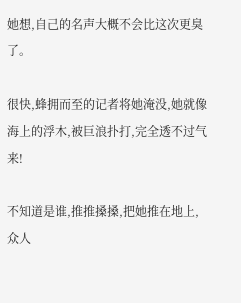她想,自己的名声大概不会比这次更臭了。

很快,蜂拥而至的记者将她淹没,她就像海上的浮木,被巨浪扑打,完全透不过气来!

不知道是谁,推推搡搡,把她推在地上,众人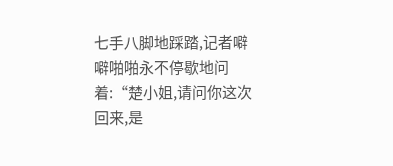七手八脚地踩踏,记者噼噼啪啪永不停歇地问着:“楚小姐,请问你这次回来,是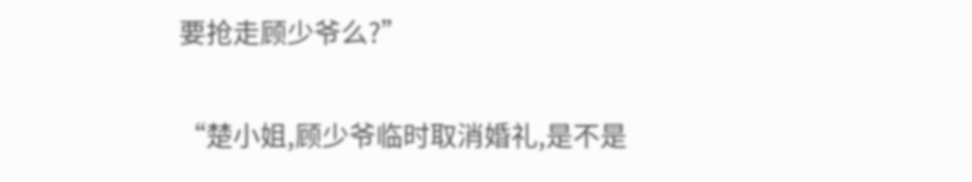要抢走顾少爷么?”

“楚小姐,顾少爷临时取消婚礼,是不是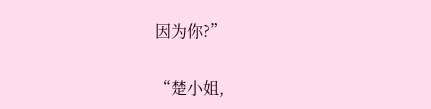因为你?”

“楚小姐,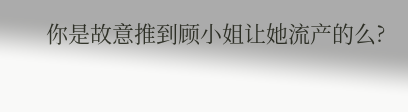你是故意推到顾小姐让她流产的么?